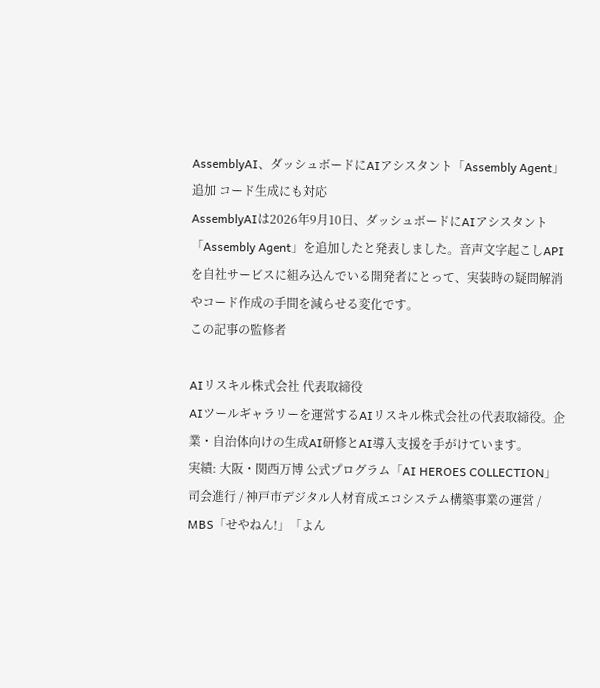AssemblyAI、ダッシュボードにAIアシスタント「Assembly Agent」追加 コード生成にも対応
AssemblyAIは2026年9月10日、ダッシュボードにAIアシスタント「Assembly Agent」を追加したと発表しました。音声文字起こしAPIを自社サービスに組み込んでいる開発者にとって、実装時の疑問解消やコード作成の手間を減らせる変化です。
この記事の監修者

AIリスキル株式会社 代表取締役
AIツールギャラリーを運営するAIリスキル株式会社の代表取締役。企業・自治体向けの生成AI研修とAI導入支援を手がけています。
実績: 大阪・関西万博 公式プログラム「AI HEROES COLLECTION」司会進行 / 神戸市デジタル人材育成エコシステム構築事業の運営 / MBS「せやねん!」「よん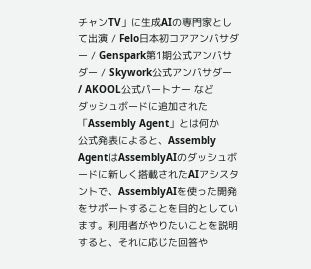チャンTV」に生成AIの専門家として出演 / Felo日本初コアアンバサダー / Genspark第1期公式アンバサダー / Skywork公式アンバサダー / AKOOL公式パートナー など
ダッシュボードに追加された「Assembly Agent」とは何か
公式発表によると、Assembly AgentはAssemblyAIのダッシュボードに新しく搭載されたAIアシスタントで、AssemblyAIを使った開発をサポートすることを目的としています。利用者がやりたいことを説明すると、それに応じた回答や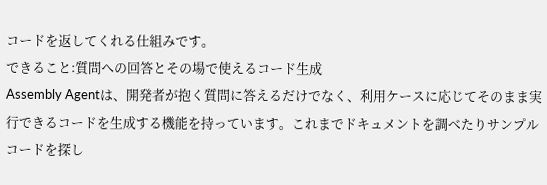コードを返してくれる仕組みです。
できること:質問への回答とその場で使えるコード生成
Assembly Agentは、開発者が抱く質問に答えるだけでなく、利用ケースに応じてそのまま実行できるコードを生成する機能を持っています。これまでドキュメントを調べたりサンプルコードを探し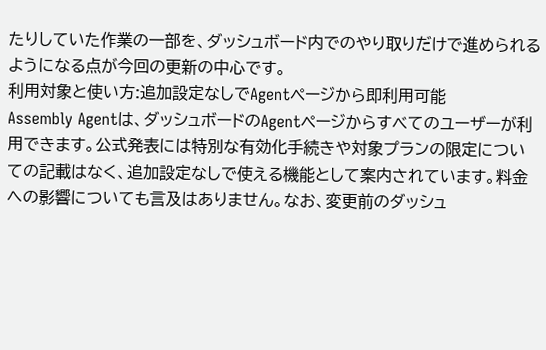たりしていた作業の一部を、ダッシュボード内でのやり取りだけで進められるようになる点が今回の更新の中心です。
利用対象と使い方:追加設定なしでAgentページから即利用可能
Assembly Agentは、ダッシュボードのAgentページからすべてのユーザーが利用できます。公式発表には特別な有効化手続きや対象プランの限定についての記載はなく、追加設定なしで使える機能として案内されています。料金への影響についても言及はありません。なお、変更前のダッシュ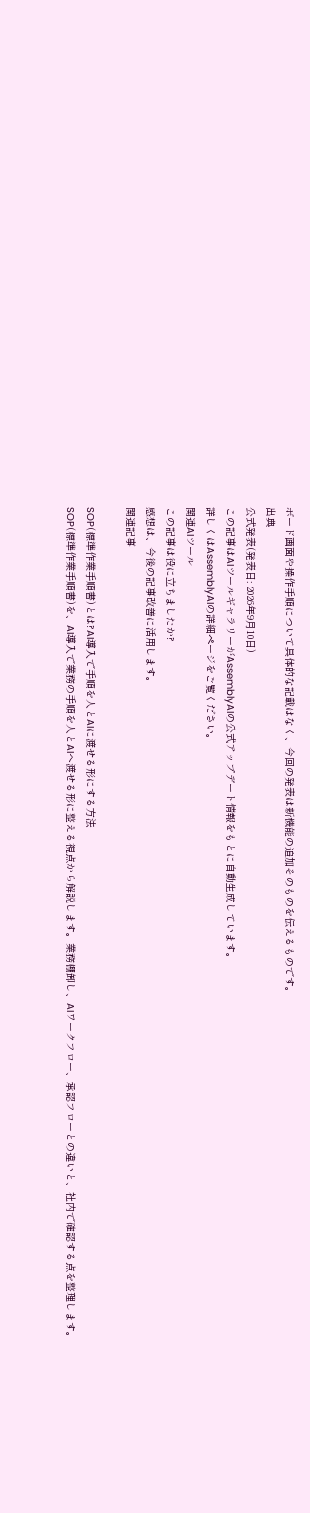ボード画面や操作手順について具体的な記載はなく、今回の発表は新機能の追加そのものを伝えるものです。
出典
公式発表(発表日: 2026年9月10日)
この記事はAIツールギャラリーがAssemblyAIの公式アップデート情報をもとに自動生成しています。
詳しくはAssemblyAIの詳細ページをご覧ください。
関連AIツール
この記事は役に立ちましたか?
感想は、今後の記事改善に活用します。
関連記事

SOP(標準作業手順書)とは?AI導入で手順を人とAIに渡せる形にする方法
SOP(標準作業手順書)を、AI導入で業務の手順を人とAIへ渡せる形に整える視点から解説します。業務棚卸し、AIワークフロー、承認フローとの違いと、社内で確認する点を整理します。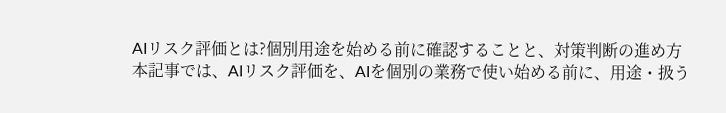AIリスク評価とは?個別用途を始める前に確認することと、対策判断の進め方
本記事では、AIリスク評価を、AIを個別の業務で使い始める前に、用途・扱う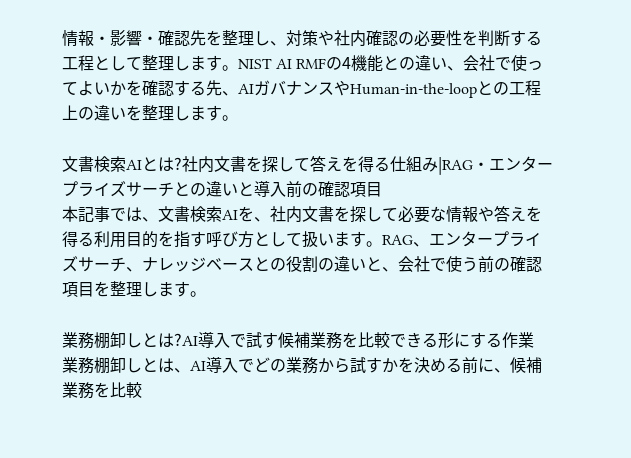情報・影響・確認先を整理し、対策や社内確認の必要性を判断する工程として整理します。NIST AI RMFの4機能との違い、会社で使ってよいかを確認する先、AIガバナンスやHuman-in-the-loopとの工程上の違いを整理します。

文書検索AIとは?社内文書を探して答えを得る仕組み|RAG・エンタープライズサーチとの違いと導入前の確認項目
本記事では、文書検索AIを、社内文書を探して必要な情報や答えを得る利用目的を指す呼び方として扱います。RAG、エンタープライズサーチ、ナレッジベースとの役割の違いと、会社で使う前の確認項目を整理します。

業務棚卸しとは?AI導入で試す候補業務を比較できる形にする作業
業務棚卸しとは、AI導入でどの業務から試すかを決める前に、候補業務を比較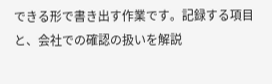できる形で書き出す作業です。記録する項目と、会社での確認の扱いを解説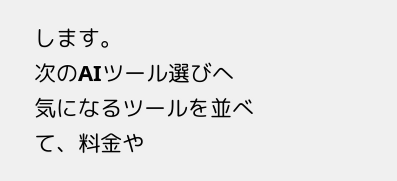します。
次のAIツール選びへ
気になるツールを並べて、料金や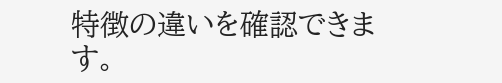特徴の違いを確認できます。